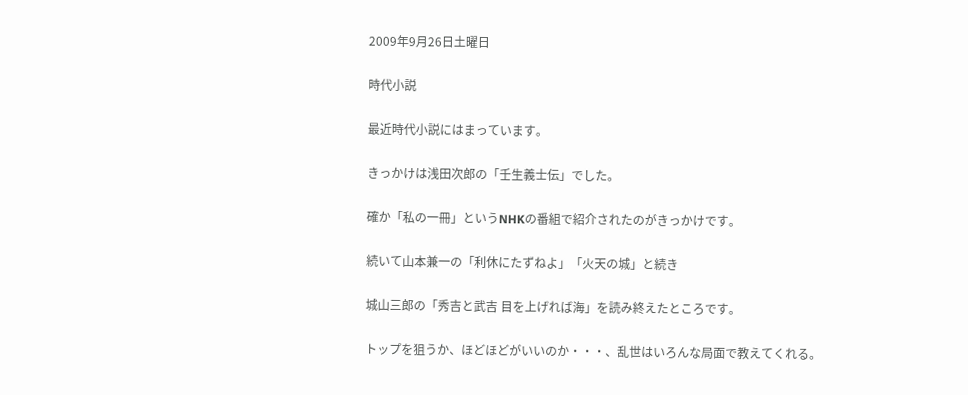2009年9月26日土曜日

時代小説

最近時代小説にはまっています。

きっかけは浅田次郎の「壬生義士伝」でした。

確か「私の一冊」というNHKの番組で紹介されたのがきっかけです。

続いて山本兼一の「利休にたずねよ」「火天の城」と続き

城山三郎の「秀吉と武吉 目を上げれば海」を読み終えたところです。

トップを狙うか、ほどほどがいいのか・・・、乱世はいろんな局面で教えてくれる。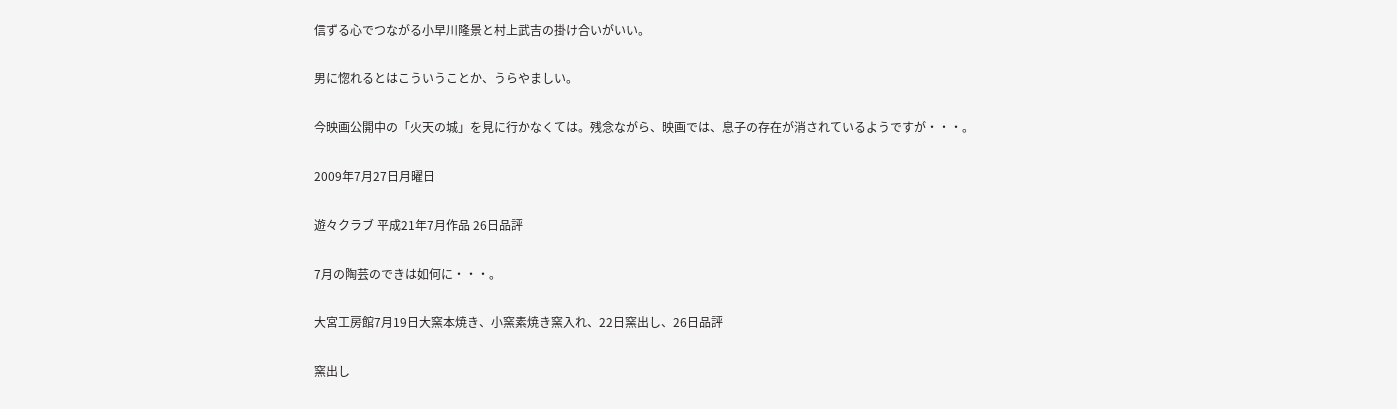信ずる心でつながる小早川隆景と村上武吉の掛け合いがいい。

男に惚れるとはこういうことか、うらやましい。

今映画公開中の「火天の城」を見に行かなくては。残念ながら、映画では、息子の存在が消されているようですが・・・。

2009年7月27日月曜日

遊々クラブ 平成21年7月作品 26日品評

7月の陶芸のできは如何に・・・。

大宮工房館7月19日大窯本焼き、小窯素焼き窯入れ、22日窯出し、26日品評

窯出し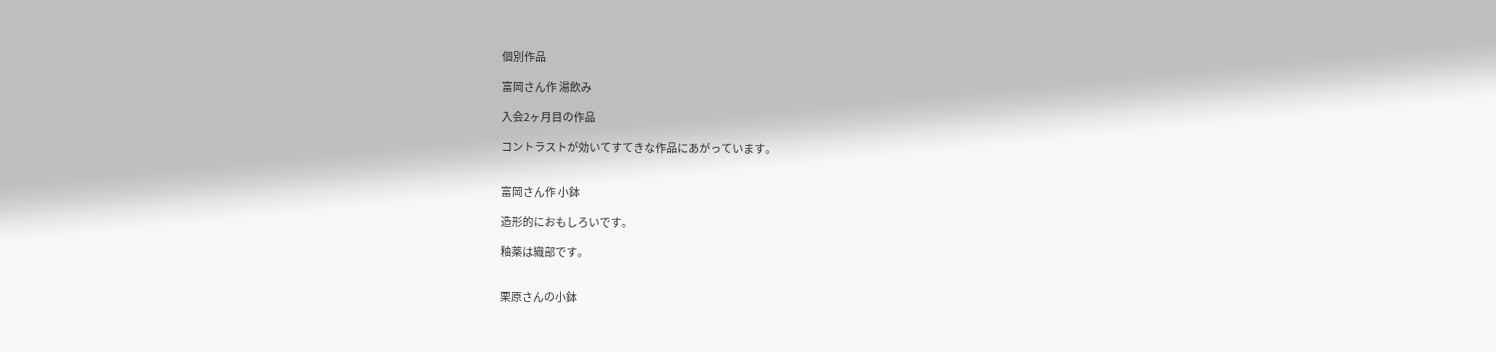個別作品

富岡さん作 湯飲み

入会2ヶ月目の作品

コントラストが効いてすてきな作品にあがっています。


富岡さん作 小鉢

造形的におもしろいです。

釉薬は織部です。


栗原さんの小鉢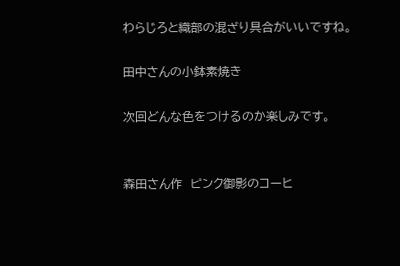わらじろと織部の混ざり具合がいいですね。

田中さんの小鉢素焼き

次回どんな色をつけるのか楽しみです。


森田さん作  ピンク御影のコーヒ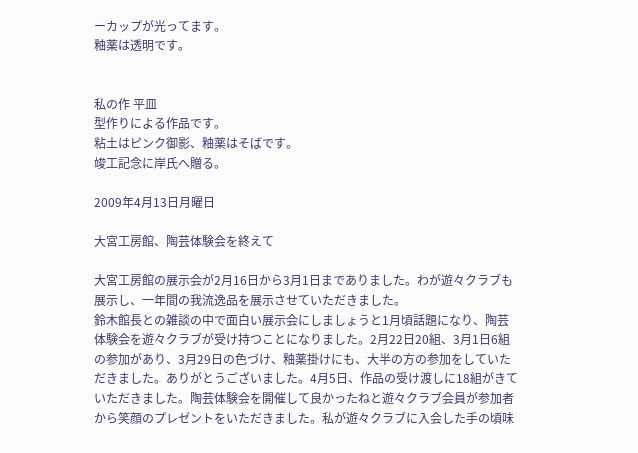ーカップが光ってます。
釉薬は透明です。


私の作 平皿
型作りによる作品です。
粘土はピンク御影、釉薬はそばです。
竣工記念に岸氏へ贈る。

2009年4月13日月曜日

大宮工房館、陶芸体験会を終えて

大宮工房館の展示会が2月16日から3月1日までありました。わが遊々クラブも展示し、一年間の我流逸品を展示させていただきました。
鈴木館長との雑談の中で面白い展示会にしましょうと1月頃話題になり、陶芸体験会を遊々クラブが受け持つことになりました。2月22日20組、3月1日6組の参加があり、3月29日の色づけ、釉薬掛けにも、大半の方の参加をしていただきました。ありがとうございました。4月5日、作品の受け渡しに18組がきていただきました。陶芸体験会を開催して良かったねと遊々クラブ会員が参加者から笑顔のプレゼントをいただきました。私が遊々クラブに入会した手の頃味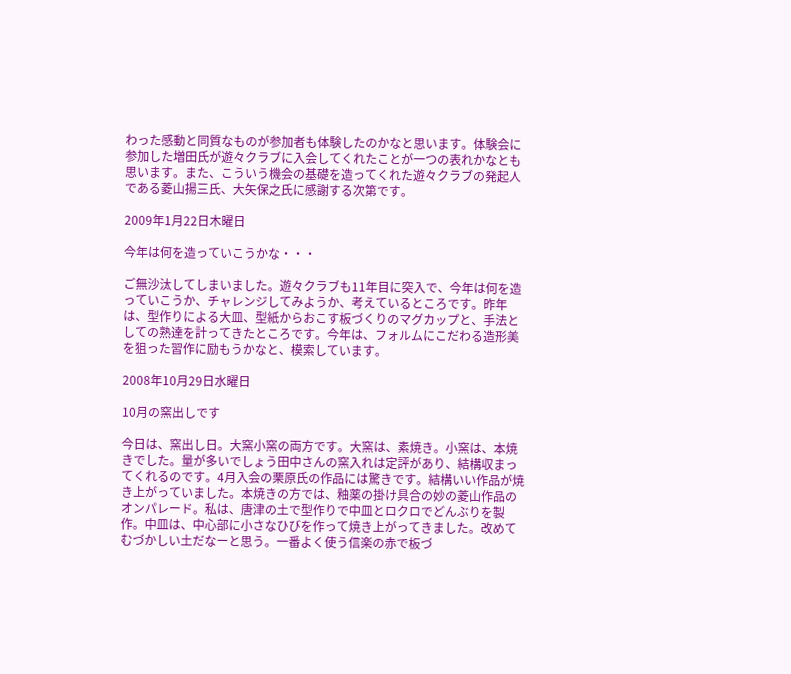わった感動と同質なものが参加者も体験したのかなと思います。体験会に参加した増田氏が遊々クラブに入会してくれたことが一つの表れかなとも思います。また、こういう機会の基礎を造ってくれた遊々クラブの発起人である菱山揚三氏、大矢保之氏に感謝する次第です。

2009年1月22日木曜日

今年は何を造っていこうかな・・・

ご無沙汰してしまいました。遊々クラブも11年目に突入で、今年は何を造っていこうか、チャレンジしてみようか、考えているところです。昨年は、型作りによる大皿、型紙からおこす板づくりのマグカップと、手法としての熟達を計ってきたところです。今年は、フォルムにこだわる造形美を狙った習作に励もうかなと、模索しています。

2008年10月29日水曜日

10月の窯出しです

今日は、窯出し日。大窯小窯の両方です。大窯は、素焼き。小窯は、本焼きでした。量が多いでしょう田中さんの窯入れは定評があり、結構収まってくれるのです。4月入会の栗原氏の作品には驚きです。結構いい作品が焼き上がっていました。本焼きの方では、釉薬の掛け具合の妙の菱山作品のオンパレード。私は、唐津の土で型作りで中皿とロクロでどんぶりを製作。中皿は、中心部に小さなひびを作って焼き上がってきました。改めてむづかしい土だなーと思う。一番よく使う信楽の赤で板づ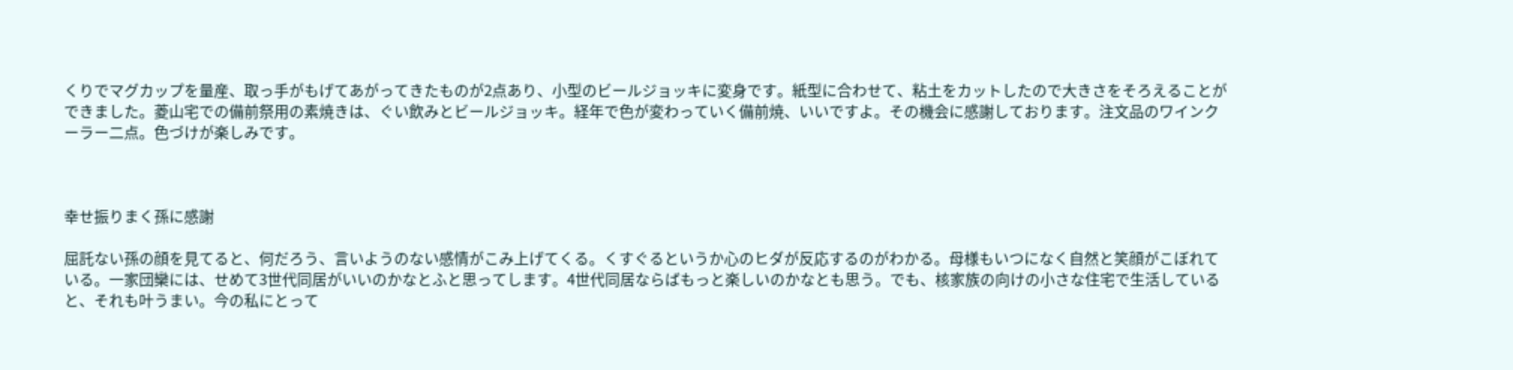くりでマグカップを量産、取っ手がもげてあがってきたものが2点あり、小型のビールジョッキに変身です。紙型に合わせて、粘土をカットしたので大きさをそろえることができました。菱山宅での備前祭用の素焼きは、ぐい飲みとビールジョッキ。経年で色が変わっていく備前焼、いいですよ。その機会に感謝しております。注文品のワインクーラー二点。色づけが楽しみです。



幸せ振りまく孫に感謝

屈託ない孫の顔を見てると、何だろう、言いようのない感情がこみ上げてくる。くすぐるというか心のヒダが反応するのがわかる。母様もいつになく自然と笑顔がこぼれている。一家団欒には、せめて3世代同居がいいのかなとふと思ってします。4世代同居ならばもっと楽しいのかなとも思う。でも、核家族の向けの小さな住宅で生活していると、それも叶うまい。今の私にとって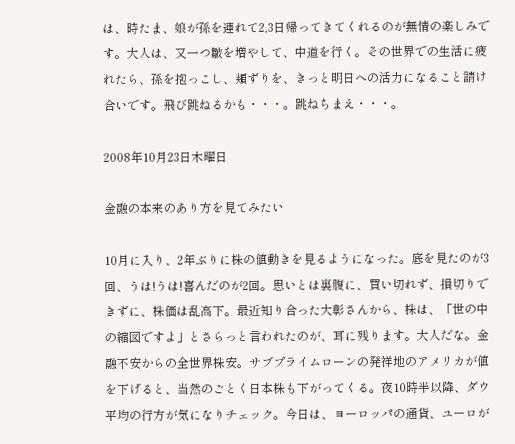は、時たま、娘が孫を連れて2,3日帰ってきてくれるのが無情の楽しみです。大人は、又一つ皺を増やして、中道を行く。その世界での生活に疲れたら、孫を抱っこし、頬ずりを、きっと明日への活力になること請け合いです。飛び跳ねるかも・・・。跳ねちまえ・・・。

2008年10月23日木曜日

金融の本来のあり方を見てみたい

10月に入り、2年ぶりに株の値動きを見るようになった。底を見たのが3回、うは!うは!喜んだのが2回。思いとは裏腹に、買い切れず、損切りできずに、株価は乱高下。最近知り合った大彰さんから、株は、「世の中の縮図ですよ」とさらっと言われたのが、耳に残ります。大人だな。金融不安からの全世界株安。サブプライムローンの発祥地のアメリカが値を下げると、当然のごとく日本株も下がってくる。夜10時半以降、ダウ平均の行方が気になりチェック。今日は、ヨーロッパの通貨、ユーロが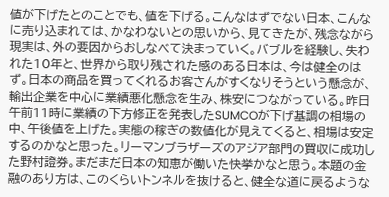値が下げたとのことでも、値を下げる。こんなはずでない日本、こんなに売り込まれては、かなわないとの思いから、見てきたが、残念ながら現実は、外の要因からおしなべて決まっていく。バブルを経験し、失われた10年と、世界から取り残された感のある日本は、今は健全のはず。日本の商品を買ってくれるお客さんがすくなりそうという懸念が、輸出企業を中心に業績悪化懸念を生み、株安につながっている。昨日午前11時に業績の下方修正を発表したSUMCOが下げ基調の相場の中、午後値を上げた。実態の稼ぎの数値化が見えてくると、相場は安定するのかなと思った。リーマンブラザーズのアジア部門の買収に成功した野村證券。まだまだ日本の知恵が働いた快挙かなと思う。本題の金融のあり方は、このくらいトンネルを抜けると、健全な道に戻るような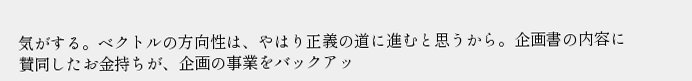気がする。ベクトルの方向性は、やはり正義の道に進むと思うから。企画書の内容に賛同したお金持ちが、企画の事業をバックアッ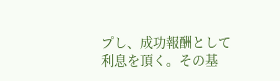プし、成功報酬として利息を頂く。その基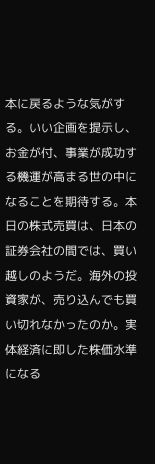本に戻るような気がする。いい企画を提示し、お金が付、事業が成功する機運が高まる世の中になることを期待する。本日の株式売買は、日本の証券会社の間では、買い越しのようだ。海外の投資家が、売り込んでも買い切れなかったのか。実体経済に即した株価水準になる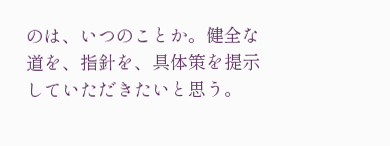のは、いつのことか。健全な道を、指針を、具体策を提示していただきたいと思う。